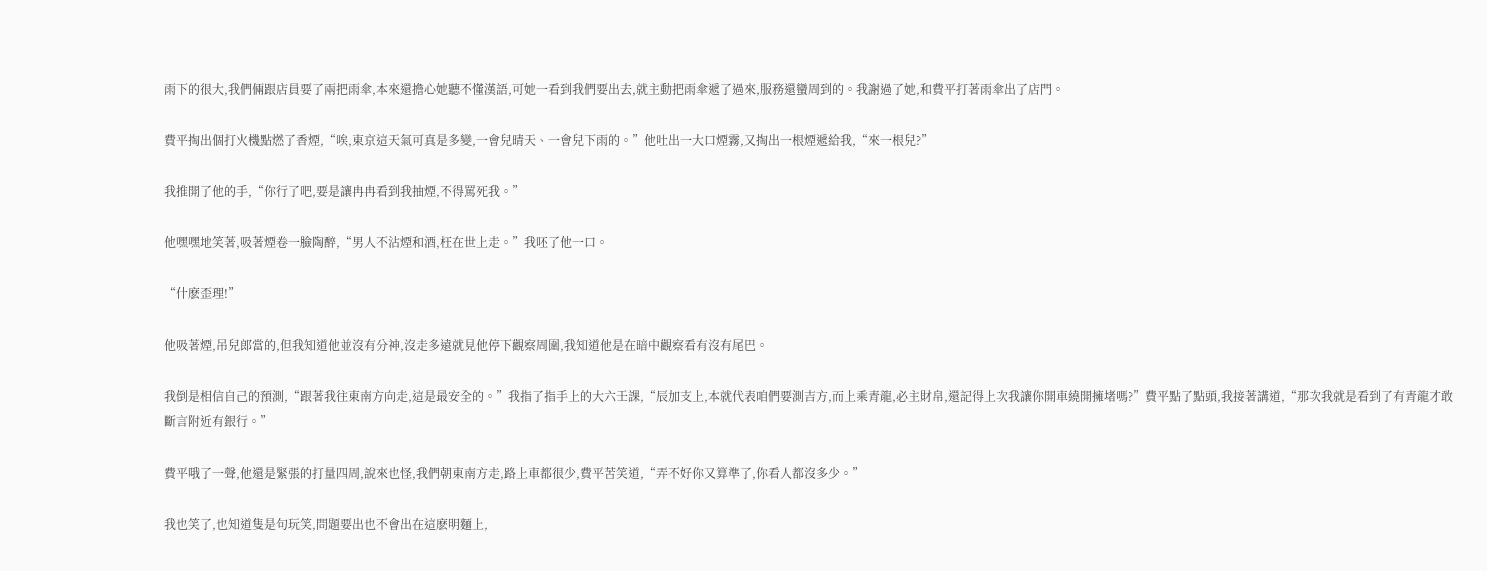雨下的很大,我們倆跟店員要了兩把雨傘,本來還擔心她聽不懂漢語,可她一看到我們要出去,就主動把雨傘遞了過來,服務還蠻周到的。我謝過了她,和費平打著雨傘出了店門。

費平掏出個打火機點燃了香煙,“唉,東京這天氣可真是多變,一會兒晴天、一會兒下雨的。”他吐出一大口煙霧,又掏出一根煙遞給我,“來一根兒?”

我推開了他的手,“你行了吧,要是讓冉冉看到我抽煙,不得罵死我。”

他嘿嘿地笑著,吸著煙卷一臉陶醉,“男人不沾煙和酒,枉在世上走。”我呸了他一口。

“什麽歪理!”

他吸著煙,吊兒郎當的,但我知道他並沒有分神,沒走多遠就見他停下觀察周圍,我知道他是在暗中觀察看有沒有尾巴。

我倒是相信自己的預測,“跟著我往東南方向走,這是最安全的。”我指了指手上的大六壬課,“辰加支上,本就代表咱們要測吉方,而上乘青龍,必主財帛,還記得上次我讓你開車繞開擁堵嗎?”費平點了點頭,我接著講道,“那次我就是看到了有青龍才敢斷言附近有銀行。”

費平哦了一聲,他還是緊張的打量四周,說來也怪,我們朝東南方走,路上車都很少,費平苦笑道,“弄不好你又算準了,你看人都沒多少。”

我也笑了,也知道隻是句玩笑,問題要出也不會出在這麽明麵上,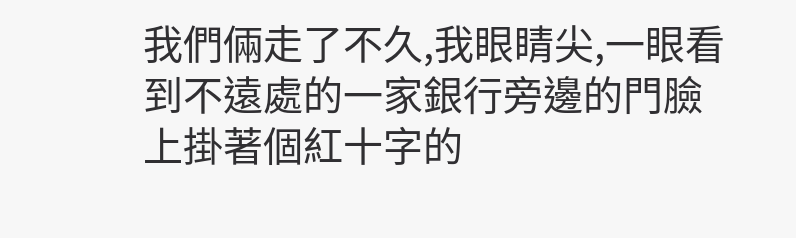我們倆走了不久,我眼睛尖,一眼看到不遠處的一家銀行旁邊的門臉上掛著個紅十字的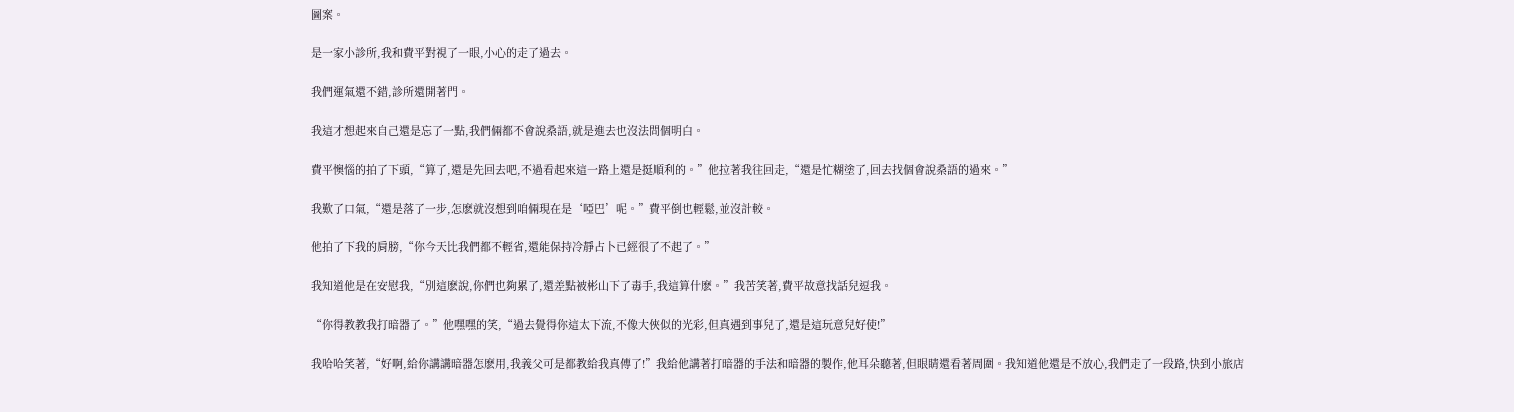圖案。

是一家小診所,我和費平對視了一眼,小心的走了過去。

我們運氣還不錯,診所還開著門。

我這才想起來自己還是忘了一點,我們倆都不會說桑語,就是進去也沒法問個明白。

費平懊惱的拍了下頭,“算了,還是先回去吧,不過看起來這一路上還是挺順利的。”他拉著我往回走,“還是忙糊塗了,回去找個會說桑語的過來。”

我歎了口氣,“還是落了一步,怎麽就沒想到咱倆現在是‘啞巴’呢。”費平倒也輕鬆,並沒計較。

他拍了下我的肩膀,“你今天比我們都不輕省,還能保持冷靜占卜已經很了不起了。”

我知道他是在安慰我,“別這麽說,你們也夠累了,還差點被彬山下了毒手,我這算什麽。”我苦笑著,費平故意找話兒逗我。

“你得教教我打暗器了。”他嘿嘿的笑,“過去覺得你這太下流,不像大俠似的光彩,但真遇到事兒了,還是這玩意兒好使!”

我哈哈笑著,“好啊,給你講講暗器怎麽用,我義父可是都教給我真傳了!”我給他講著打暗器的手法和暗器的製作,他耳朵聽著,但眼睛還看著周圍。我知道他還是不放心,我們走了一段路,快到小旅店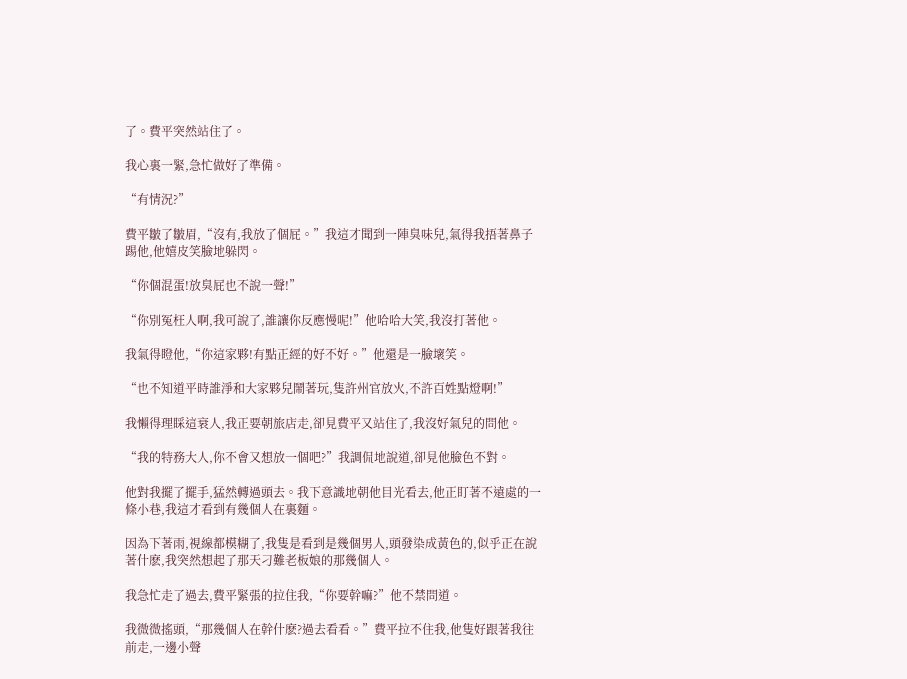了。費平突然站住了。

我心裏一緊,急忙做好了準備。

“有情況?”

費平皺了皺眉,“沒有,我放了個屁。”我這才聞到一陣臭味兒,氣得我捂著鼻子踢他,他嬉皮笑臉地躲閃。

“你個混蛋!放臭屁也不說一聲!”

“你別冤枉人啊,我可說了,誰讓你反應慢呢!”他哈哈大笑,我沒打著他。

我氣得瞪他,“你這家夥!有點正經的好不好。”他還是一臉壞笑。

“也不知道平時誰淨和大家夥兒鬧著玩,隻許州官放火,不許百姓點燈啊!”

我懶得理睬這衰人,我正要朝旅店走,卻見費平又站住了,我沒好氣兒的問他。

“我的特務大人,你不會又想放一個吧?”我調侃地說道,卻見他臉色不對。

他對我擺了擺手,猛然轉過頭去。我下意識地朝他目光看去,他正盯著不遠處的一條小巷,我這才看到有幾個人在裏麵。

因為下著雨,視線都模糊了,我隻是看到是幾個男人,頭發染成黃色的,似乎正在說著什麽,我突然想起了那天刁難老板娘的那幾個人。

我急忙走了過去,費平緊張的拉住我,“你要幹嘛?”他不禁問道。

我微微搖頭,“那幾個人在幹什麽?過去看看。”費平拉不住我,他隻好跟著我往前走,一邊小聲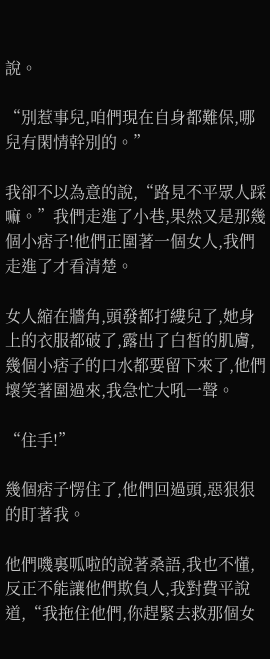說。

“別惹事兒,咱們現在自身都難保,哪兒有閑情幹別的。”

我卻不以為意的說,“路見不平眾人踩嘛。”我們走進了小巷,果然又是那幾個小痞子!他們正圍著一個女人,我們走進了才看清楚。

女人縮在牆角,頭發都打縷兒了,她身上的衣服都破了,露出了白皙的肌膚,幾個小痞子的口水都要留下來了,他們壞笑著圍過來,我急忙大吼一聲。

“住手!”

幾個痞子愣住了,他們回過頭,惡狠狠的盯著我。

他們嘰裏呱啦的說著桑語,我也不懂,反正不能讓他們欺負人,我對費平說道,“我拖住他們,你趕緊去救那個女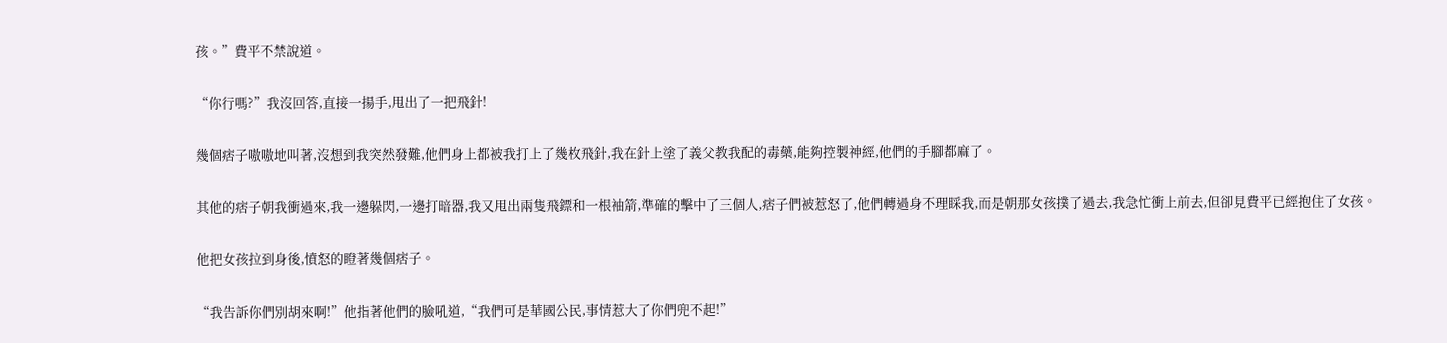孩。”費平不禁說道。

“你行嗎?”我沒回答,直接一揚手,甩出了一把飛針!

幾個痞子嗷嗷地叫著,沒想到我突然發難,他們身上都被我打上了幾枚飛針,我在針上塗了義父教我配的毒藥,能夠控製神經,他們的手腳都麻了。

其他的痞子朝我衝過來,我一邊躲閃,一邊打暗器,我又甩出兩隻飛鏢和一根袖箭,準確的擊中了三個人,痞子們被惹怒了,他們轉過身不理睬我,而是朝那女孩撲了過去,我急忙衝上前去,但卻見費平已經抱住了女孩。

他把女孩拉到身後,憤怒的瞪著幾個痞子。

“我告訴你們別胡來啊!”他指著他們的臉吼道,“我們可是華國公民,事情惹大了你們兜不起!”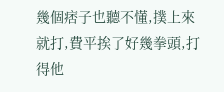幾個痞子也聽不懂,撲上來就打,費平挨了好幾拳頭,打得他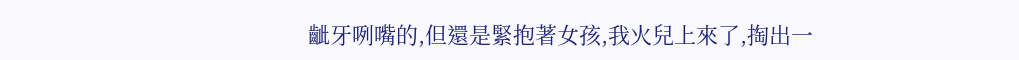齜牙咧嘴的,但還是緊抱著女孩,我火兒上來了,掏出一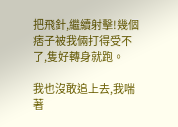把飛針,繼續射擊!幾個痞子被我倆打得受不了,隻好轉身就跑。

我也沒敢追上去,我喘著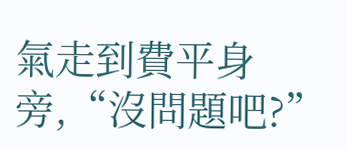氣走到費平身旁,“沒問題吧?”